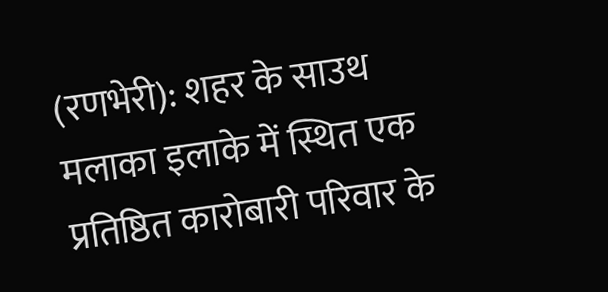(रणभेरी): शहर के साउथ मलाका इलाके में स्थित एक प्रतिष्ठित कारोबारी परिवार के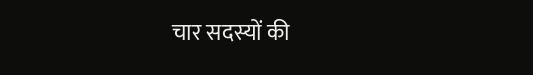चार सदस्यों की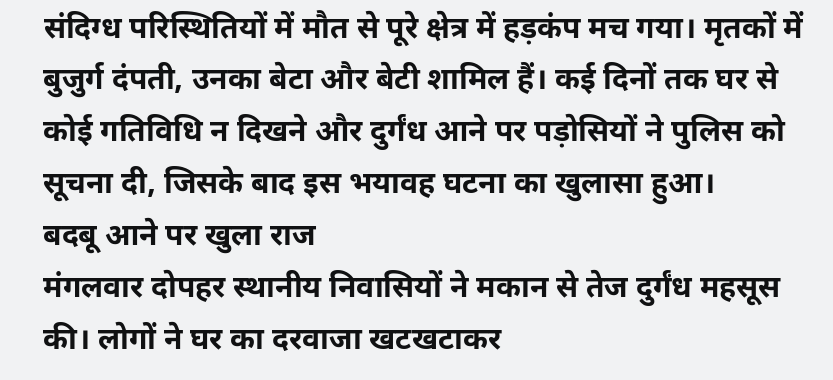संदिग्ध परिस्थितियों में मौत से पूरे क्षेत्र में हड़कंप मच गया। मृतकों में बुजुर्ग दंपती, उनका बेटा और बेटी शामिल हैं। कई दिनों तक घर से कोई गतिविधि न दिखने और दुर्गंध आने पर पड़ोसियों ने पुलिस को सूचना दी, जिसके बाद इस भयावह घटना का खुलासा हुआ।
बदबू आने पर खुला राज
मंगलवार दोपहर स्थानीय निवासियों ने मकान से तेज दुर्गंध महसूस की। लोगों ने घर का दरवाजा खटखटाकर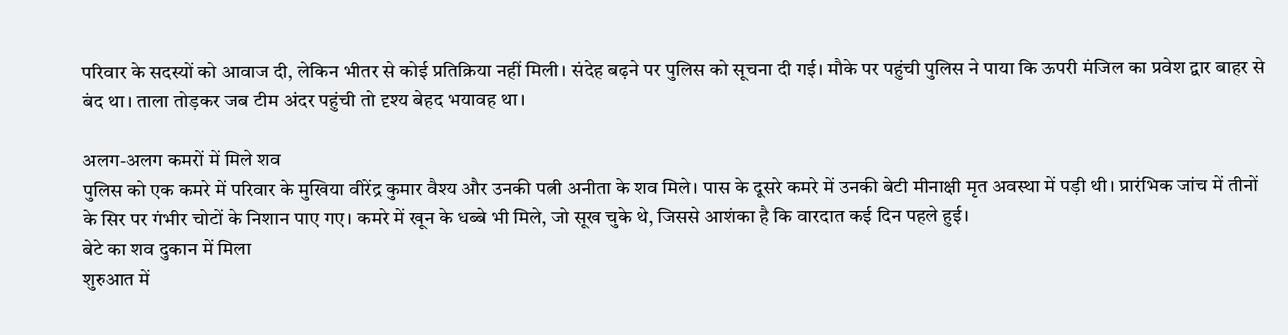परिवार के सदस्यों को आवाज दी, लेकिन भीतर से कोई प्रतिक्रिया नहीं मिली। संदेह बढ़ने पर पुलिस को सूचना दी गई। मौके पर पहुंची पुलिस ने पाया कि ऊपरी मंजिल का प्रवेश द्वार बाहर से बंद था। ताला तोड़कर जब टीम अंदर पहुंची तो दृश्य बेहद भयावह था।

अलग-अलग कमरों में मिले शव
पुलिस को एक कमरे में परिवार के मुखिया वीरेंद्र कुमार वैश्य और उनकी पत्नी अनीता के शव मिले। पास के दूसरे कमरे में उनकी बेटी मीनाक्षी मृत अवस्था में पड़ी थी। प्रारंभिक जांच में तीनों के सिर पर गंभीर चोटों के निशान पाए गए। कमरे में खून के धब्बे भी मिले, जो सूख चुके थे, जिससे आशंका है कि वारदात कई दिन पहले हुई।
बेटे का शव दुकान में मिला
शुरुआत में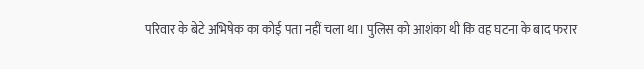परिवार के बेटे अभिषेक का कोई पता नहीं चला था। पुलिस को आशंका थी कि वह घटना के बाद फरार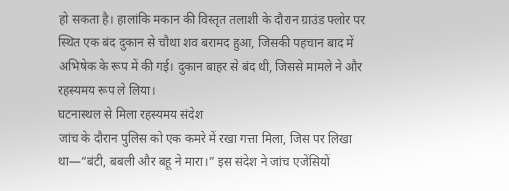हो सकता है। हालांकि मकान की विस्तृत तलाशी के दौरान ग्राउंड फ्लोर पर स्थित एक बंद दुकान से चौथा शव बरामद हुआ, जिसकी पहचान बाद में अभिषेक के रूप में की गई। दुकान बाहर से बंद थी, जिससे मामले ने और रहस्यमय रूप ले लिया।
घटनास्थल से मिला रहस्यमय संदेश
जांच के दौरान पुलिस को एक कमरे में रखा गत्ता मिला, जिस पर लिखा था—“बंटी, बबली और बहू ने मारा।” इस संदेश ने जांच एजेंसियों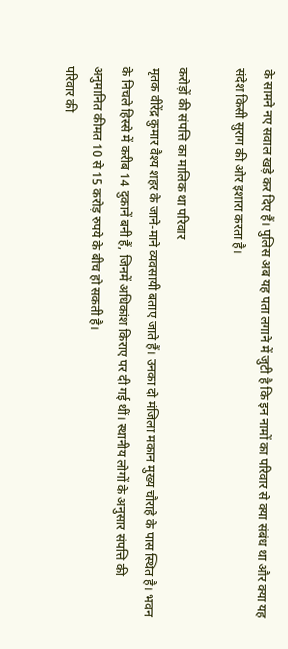के सामने नए सवाल खड़े कर दिए हैं। पुलिस अब यह पता लगाने में जुटी है कि इन नामों का परिवार से क्या संबंध था और क्या यह संदेश किसी सुराग की ओर इशारा करता है।

करोड़ों की संपत्ति का मालिक था परिवार
मृतक वीरेंद्र कुमार वैश्य शहर के जाने-माने व्यवसायी बताए जाते हैं। उनका दो मंजिला मकान मुख्य चौराहे के पास स्थित है। भवन के निचले हिस्से में करीब 14 दुकानें बनी हैं, जिनमें अधिकांश किराए पर दी गई थीं। स्थानीय लोगों के अनुसार संपत्ति की अनुमानित कीमत 10 से 15 करोड़ रुपये के बीच हो सकती है।
परिवार की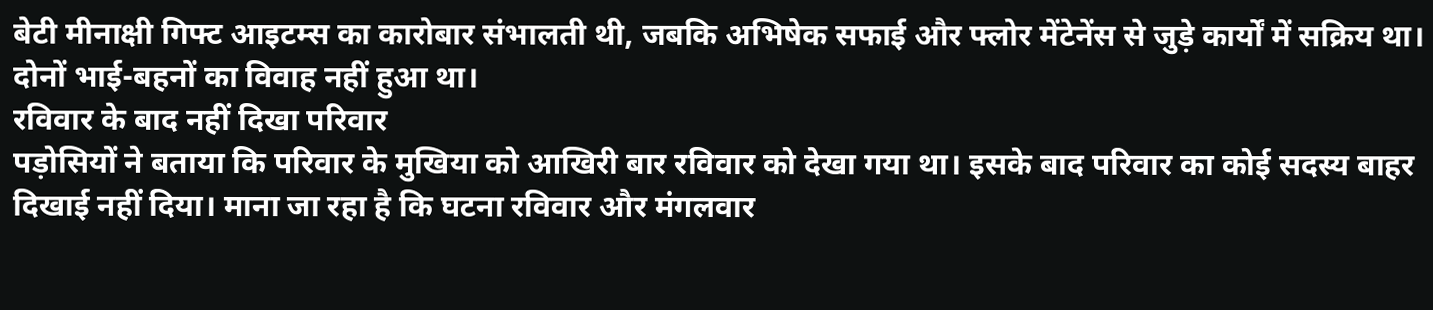बेटी मीनाक्षी गिफ्ट आइटम्स का कारोबार संभालती थी, जबकि अभिषेक सफाई और फ्लोर मेंटेनेंस से जुड़े कार्यों में सक्रिय था। दोनों भाई-बहनों का विवाह नहीं हुआ था।
रविवार के बाद नहीं दिखा परिवार
पड़ोसियों ने बताया कि परिवार के मुखिया को आखिरी बार रविवार को देखा गया था। इसके बाद परिवार का कोई सदस्य बाहर दिखाई नहीं दिया। माना जा रहा है कि घटना रविवार और मंगलवार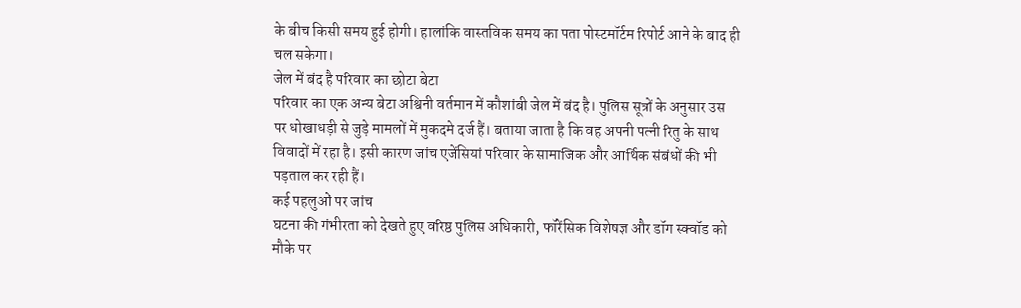के बीच किसी समय हुई होगी। हालांकि वास्तविक समय का पता पोस्टमॉर्टम रिपोर्ट आने के बाद ही चल सकेगा।
जेल में बंद है परिवार का छोटा बेटा
परिवार का एक अन्य बेटा अश्विनी वर्तमान में कौशांबी जेल में बंद है। पुलिस सूत्रों के अनुसार उस पर धोखाधड़ी से जुड़े मामलों में मुकदमे दर्ज हैं। बताया जाता है कि वह अपनी पत्नी रितु के साथ विवादों में रहा है। इसी कारण जांच एजेंसियां परिवार के सामाजिक और आर्थिक संबंधों की भी पड़ताल कर रही हैं।
कई पहलुओं पर जांच
घटना की गंभीरता को देखते हुए वरिष्ठ पुलिस अधिकारी, फॉरेंसिक विशेषज्ञ और डॉग स्क्वॉड को मौके पर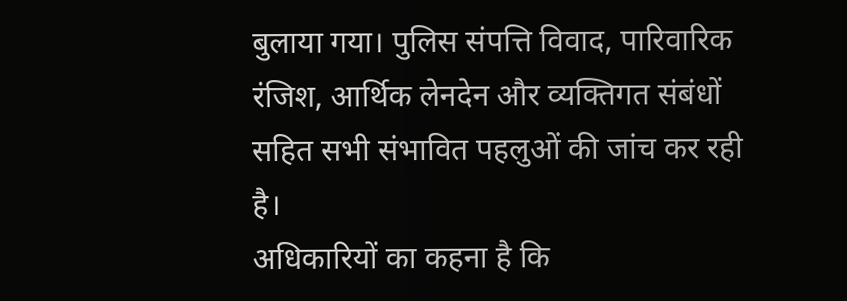बुलाया गया। पुलिस संपत्ति विवाद, पारिवारिक रंजिश, आर्थिक लेनदेन और व्यक्तिगत संबंधों सहित सभी संभावित पहलुओं की जांच कर रही है।
अधिकारियों का कहना है कि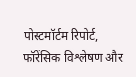पोस्टमॉर्टम रिपोर्ट, फॉरेंसिक विश्लेषण और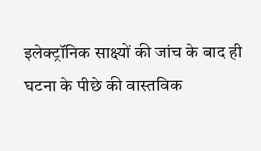इलेक्ट्रॉनिक साक्ष्यों की जांच के बाद ही घटना के पीछे की वास्तविक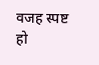वजह स्पष्ट हो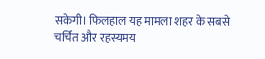सकेगी। फिलहाल यह मामला शहर के सबसे चर्चित और रहस्यमय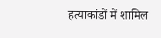हत्याकांडों में शामिल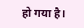हो गया है।